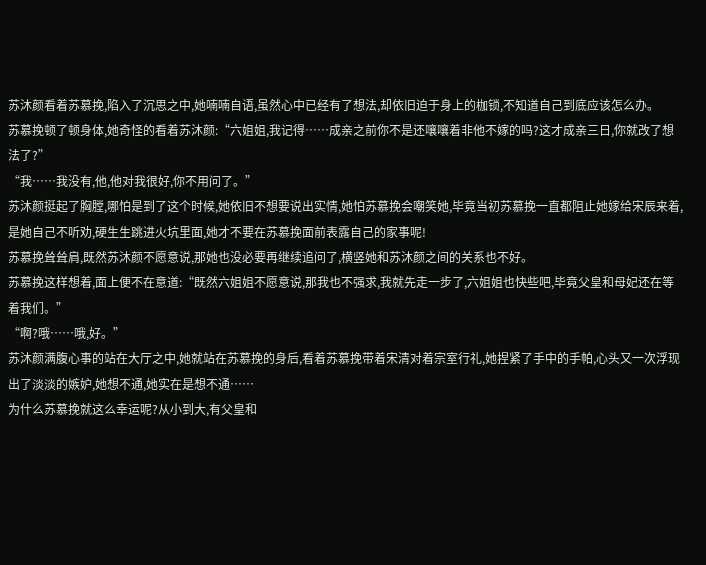苏沐颜看着苏慕挽,陷入了沉思之中,她喃喃自语,虽然心中已经有了想法,却依旧迫于身上的枷锁,不知道自己到底应该怎么办。
苏慕挽顿了顿身体,她奇怪的看着苏沐颜:“六姐姐,我记得……成亲之前你不是还嚷嚷着非他不嫁的吗?这才成亲三日,你就改了想法了?”
“我……我没有,他,他对我很好,你不用问了。”
苏沐颜挺起了胸膛,哪怕是到了这个时候,她依旧不想要说出实情,她怕苏慕挽会嘲笑她,毕竟当初苏慕挽一直都阻止她嫁给宋辰来着,是她自己不听劝,硬生生跳进火坑里面,她才不要在苏慕挽面前表露自己的家事呢!
苏慕挽耸耸肩,既然苏沐颜不愿意说,那她也没必要再继续追问了,横竖她和苏沐颜之间的关系也不好。
苏慕挽这样想着,面上便不在意道:“既然六姐姐不愿意说,那我也不强求,我就先走一步了,六姐姐也快些吧,毕竟父皇和母妃还在等着我们。”
“啊?哦……哦,好。”
苏沐颜满腹心事的站在大厅之中,她就站在苏慕挽的身后,看着苏慕挽带着宋清对着宗室行礼,她捏紧了手中的手帕,心头又一次浮现出了淡淡的嫉妒,她想不通,她实在是想不通……
为什么苏慕挽就这么幸运呢?从小到大,有父皇和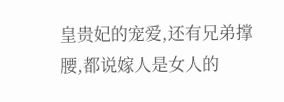皇贵妃的宠爱,还有兄弟撑腰,都说嫁人是女人的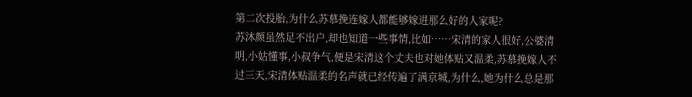第二次投胎,为什么苏慕挽连嫁人都能够嫁进那么好的人家呢?
苏沐颜虽然足不出户,却也知道一些事情,比如……宋清的家人很好,公婆清明,小姑懂事,小叔争气,便是宋清这个丈夫也对她体贴又温柔,苏慕挽嫁人不过三天,宋清体贴温柔的名声就已经传遍了满京城,为什么,她为什么总是那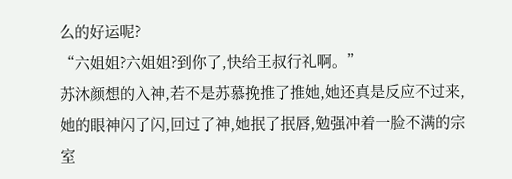么的好运呢?
“六姐姐?六姐姐?到你了,快给王叔行礼啊。”
苏沐颜想的入神,若不是苏慕挽推了推她,她还真是反应不过来,她的眼神闪了闪,回过了神,她抿了抿唇,勉强冲着一脸不满的宗室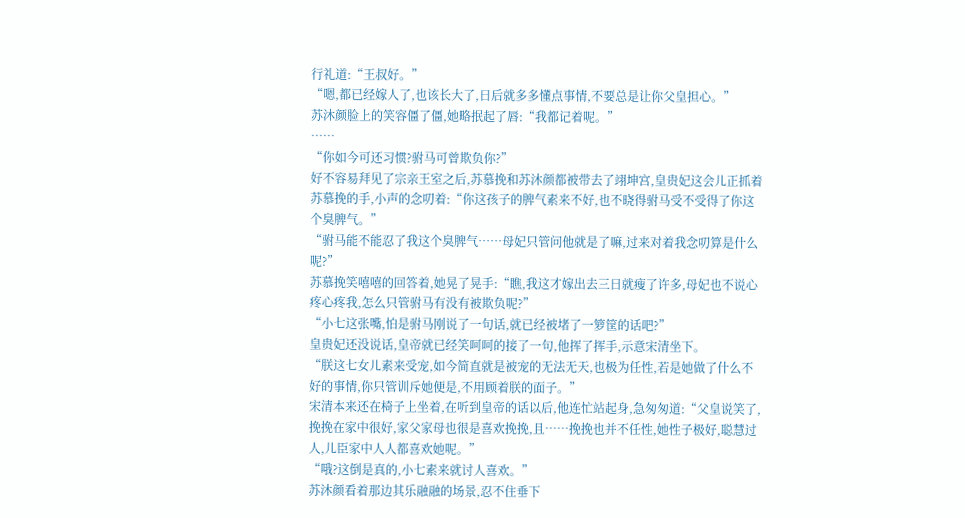行礼道:“王叔好。”
“嗯,都已经嫁人了,也该长大了,日后就多多懂点事情,不要总是让你父皇担心。”
苏沐颜脸上的笑容僵了僵,她略抿起了唇:“我都记着呢。”
……
“你如今可还习惯?驸马可曾欺负你?”
好不容易拜见了宗亲王室之后,苏慕挽和苏沐颜都被带去了翊坤宫,皇贵妃这会儿正抓着苏慕挽的手,小声的念叨着:“你这孩子的脾气素来不好,也不晓得驸马受不受得了你这个臭脾气。”
“驸马能不能忍了我这个臭脾气……母妃只管问他就是了嘛,过来对着我念叨算是什么呢?”
苏慕挽笑嘻嘻的回答着,她晃了晃手:“瞧,我这才嫁出去三日就瘦了许多,母妃也不说心疼心疼我,怎么只管驸马有没有被欺负呢?”
“小七这张嘴,怕是驸马刚说了一句话,就已经被堵了一箩筐的话吧?”
皇贵妃还没说话,皇帝就已经笑呵呵的接了一句,他挥了挥手,示意宋清坐下。
“朕这七女儿素来受宠,如今简直就是被宠的无法无天,也极为任性,若是她做了什么不好的事情,你只管训斥她便是,不用顾着朕的面子。”
宋清本来还在椅子上坐着,在听到皇帝的话以后,他连忙站起身,急匆匆道:“父皇说笑了,挽挽在家中很好,家父家母也很是喜欢挽挽,且……挽挽也并不任性,她性子极好,聪慧过人,儿臣家中人人都喜欢她呢。”
“哦?这倒是真的,小七素来就讨人喜欢。”
苏沐颜看着那边其乐融融的场景,忍不住垂下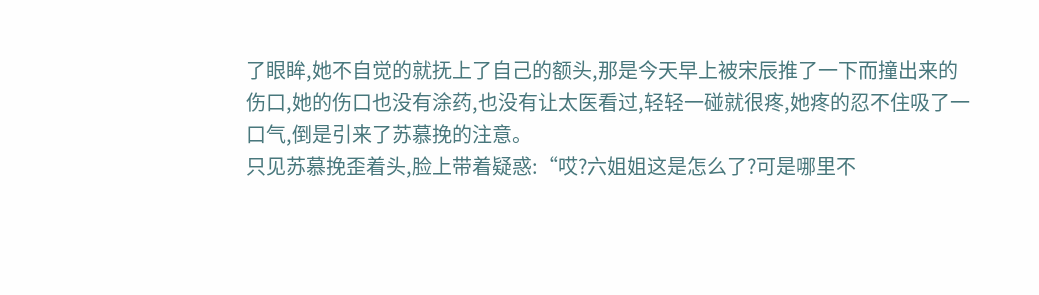了眼眸,她不自觉的就抚上了自己的额头,那是今天早上被宋辰推了一下而撞出来的伤口,她的伤口也没有涂药,也没有让太医看过,轻轻一碰就很疼,她疼的忍不住吸了一口气,倒是引来了苏慕挽的注意。
只见苏慕挽歪着头,脸上带着疑惑:“哎?六姐姐这是怎么了?可是哪里不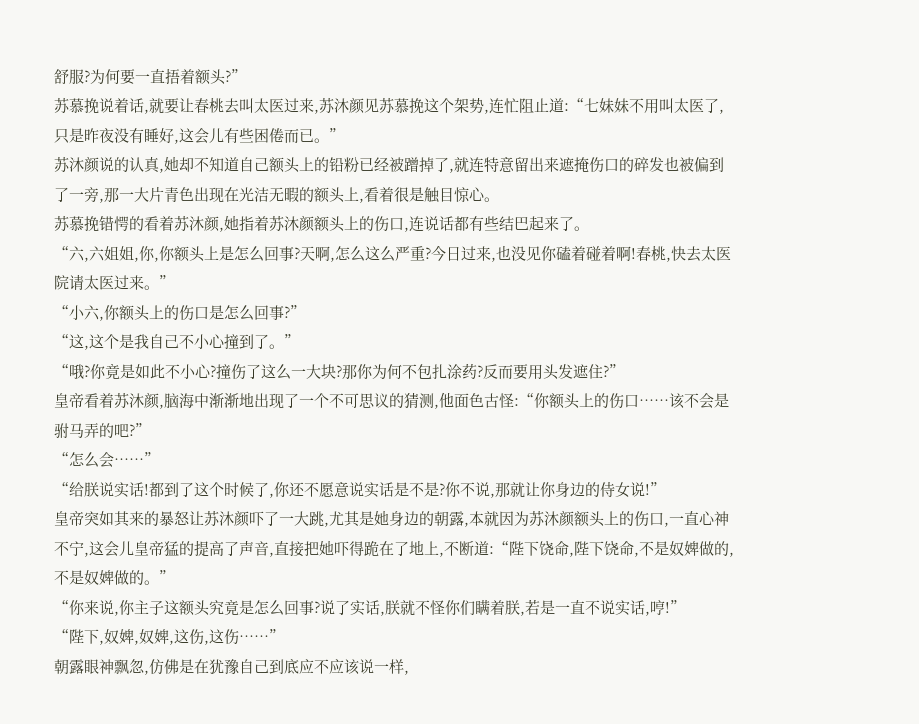舒服?为何要一直捂着额头?”
苏慕挽说着话,就要让春桃去叫太医过来,苏沐颜见苏慕挽这个架势,连忙阻止道:“七妹妹不用叫太医了,只是昨夜没有睡好,这会儿有些困倦而已。”
苏沐颜说的认真,她却不知道自己额头上的铅粉已经被蹭掉了,就连特意留出来遮掩伤口的碎发也被偏到了一旁,那一大片青色出现在光洁无暇的额头上,看着很是触目惊心。
苏慕挽错愕的看着苏沐颜,她指着苏沐颜额头上的伤口,连说话都有些结巴起来了。
“六,六姐姐,你,你额头上是怎么回事?天啊,怎么这么严重?今日过来,也没见你磕着碰着啊!春桃,快去太医院请太医过来。”
“小六,你额头上的伤口是怎么回事?”
“这,这个是我自己不小心撞到了。”
“哦?你竟是如此不小心?撞伤了这么一大块?那你为何不包扎涂药?反而要用头发遮住?”
皇帝看着苏沐颜,脑海中渐渐地出现了一个不可思议的猜测,他面色古怪:“你额头上的伤口……该不会是驸马弄的吧?”
“怎么会……”
“给朕说实话!都到了这个时候了,你还不愿意说实话是不是?你不说,那就让你身边的侍女说!”
皇帝突如其来的暴怒让苏沐颜吓了一大跳,尤其是她身边的朝露,本就因为苏沐颜额头上的伤口,一直心神不宁,这会儿皇帝猛的提高了声音,直接把她吓得跪在了地上,不断道:“陛下饶命,陛下饶命,不是奴婢做的,不是奴婢做的。”
“你来说,你主子这额头究竟是怎么回事?说了实话,朕就不怪你们瞒着朕,若是一直不说实话,哼!”
“陛下,奴婢,奴婢,这伤,这伤……”
朝露眼神飘忽,仿佛是在犹豫自己到底应不应该说一样,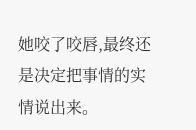她咬了咬唇,最终还是决定把事情的实情说出来。